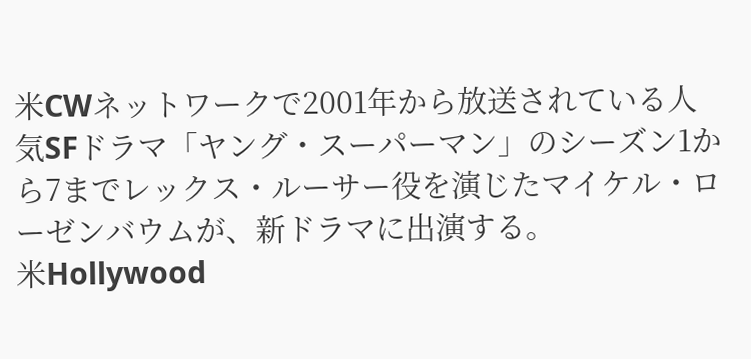米CWネットワークで2001年から放送されている人気SFドラマ「ヤング・スーパーマン」のシーズン1から7までレックス・ルーサー役を演じたマイケル・ローゼンバウムが、新ドラマに出演する。
米Hollywood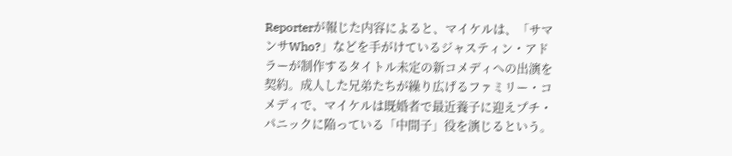Reporterが報じた内容によると、マイケルは、「サマンサWho?」などを手がけているジャスティン・アドラーが制作するタイトル未定の新コメディへの出演を契約。成人した兄弟たちが繰り広げるファミリー・コメディで、マイケルは既婚者で最近養子に迎えプチ・パニックに陥っている「中間子」役を演じるという。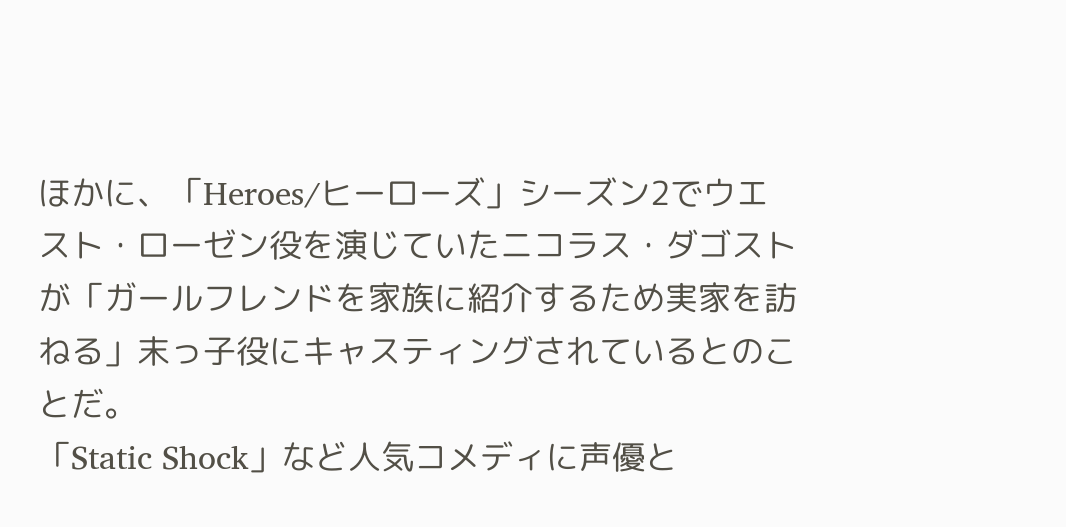ほかに、「Heroes/ヒーローズ」シーズン2でウエスト・ローゼン役を演じていたニコラス・ダゴストが「ガールフレンドを家族に紹介するため実家を訪ねる」末っ子役にキャスティングされているとのことだ。
「Static Shock」など人気コメディに声優と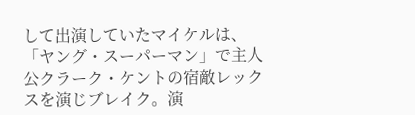して出演していたマイケルは、「ヤング・スーパーマン」で主人公クラーク・ケントの宿敵レックスを演じブレイク。演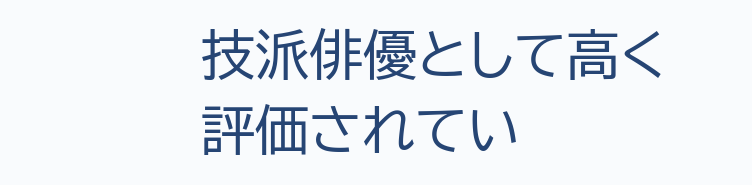技派俳優として高く評価されてい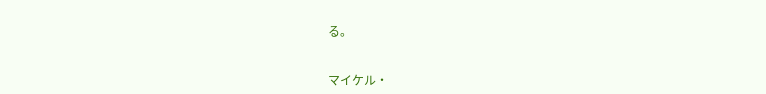る。


マイケル・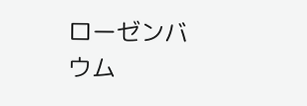ローゼンバウム